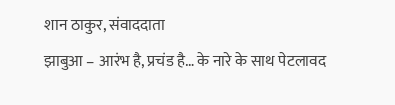शान ठाकुर, संवाददाता
झाबुआ – आरंभ है, प्रचंड है… के नारे के साथ पेटलावद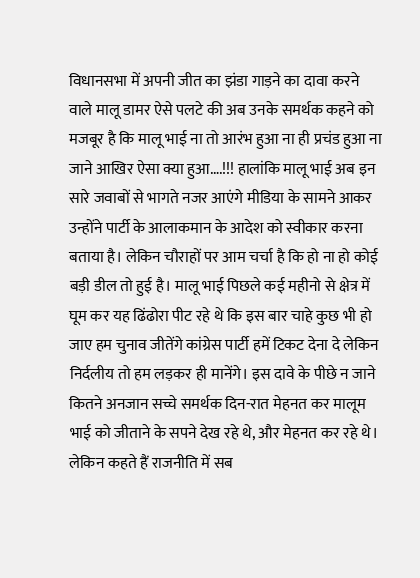विधानसभा में अपनी जीत का झंडा गाड़ने का दावा करने वाले मालू डामर ऐसे पलटे की अब उनके समर्थक कहने को मजबूर है कि मालू भाई ना तो आरंभ हुआ ना ही प्रचंड हुआ ना जाने आखिर ऐसा क्या हुआ….!!! हालांकि मालू भाई अब इन सारे जवाबों से भागते नजर आएंगे मीडिया के सामने आकर उन्होंने पार्टी के आलाकमान के आदेश को स्वीकार करना बताया है। लेकिन चौराहों पर आम चर्चा है कि हो ना हो कोई बड़ी डील तो हुई है। मालू भाई पिछले कई महीनो से क्षेत्र में घूम कर यह ढिंढोरा पीट रहे थे कि इस बार चाहे कुछ भी हो जाए हम चुनाव जीतेंगे कांग्रेस पार्टी हमें टिकट देना दे लेकिन निर्दलीय तो हम लड़कर ही मानेंगे। इस दावे के पीछे न जाने कितने अनजान सच्चे समर्थक दिन-रात मेहनत कर मालूम भाई को जीताने के सपने देख रहे थे, और मेहनत कर रहे थे। लेकिन कहते हैं राजनीति में सब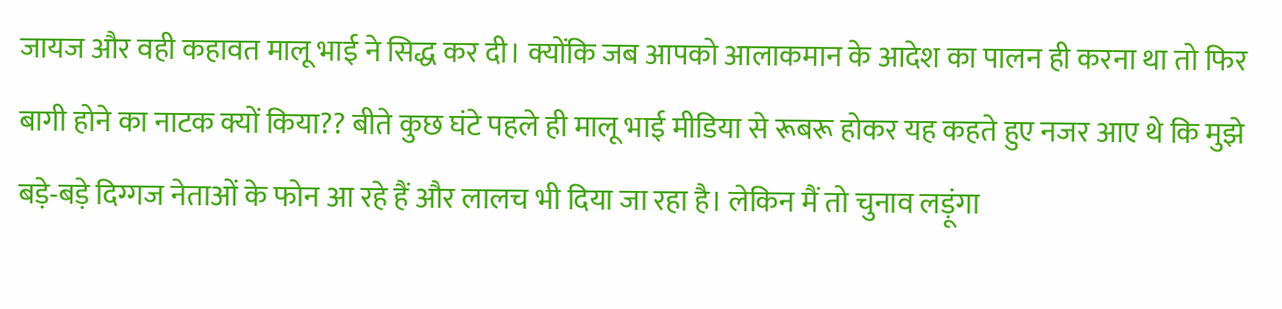जायज और वही कहावत मालू भाई ने सिद्ध कर दी। क्योंकि जब आपको आलाकमान के आदेश का पालन ही करना था तो फिर बागी होने का नाटक क्यों किया?? बीते कुछ घंटे पहले ही मालू भाई मीडिया से रूबरू होकर यह कहते हुए नजर आए थे कि मुझे बड़े-बड़े दिग्गज नेताओं के फोन आ रहे हैं और लालच भी दिया जा रहा है। लेकिन मैं तो चुनाव लड़ूंगा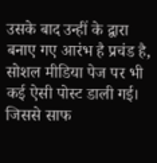उसके बाद उन्हीं के द्वारा बनाए गए आरंभ है प्रचंड है, सोशल मीडिया पेज पर भी कई ऐसी पोस्ट डाली गई। जिससे साफ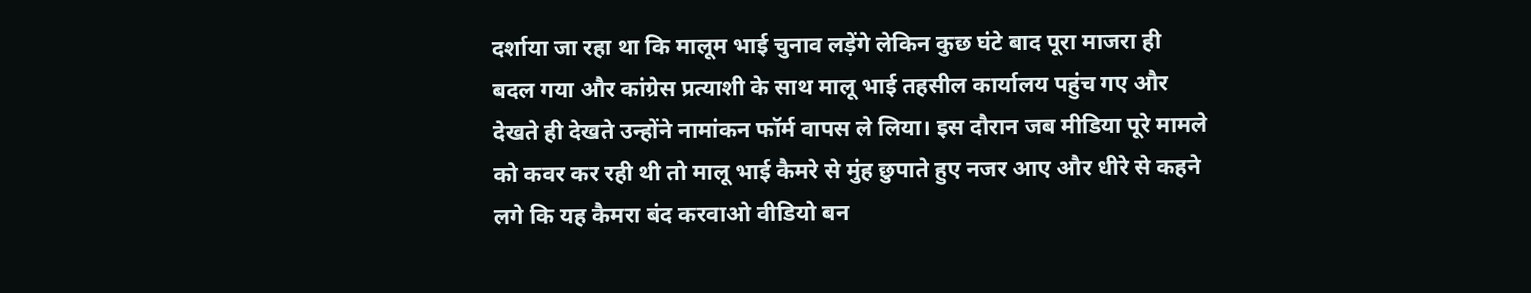दर्शाया जा रहा था कि मालूम भाई चुनाव लड़ेंगे लेकिन कुछ घंटे बाद पूरा माजरा ही बदल गया और कांग्रेस प्रत्याशी के साथ मालू भाई तहसील कार्यालय पहुंच गए और देखते ही देखते उन्होंने नामांकन फॉर्म वापस ले लिया। इस दौरान जब मीडिया पूरे मामले को कवर कर रही थी तो मालू भाई कैमरे से मुंह छुपाते हुए नजर आए और धीरे से कहने लगे कि यह कैमरा बंद करवाओ वीडियो बन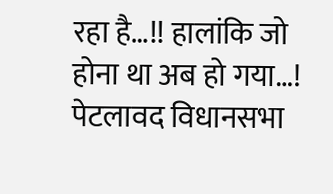रहा है…!! हालांकि जो होना था अब हो गया…! पेटलावद विधानसभा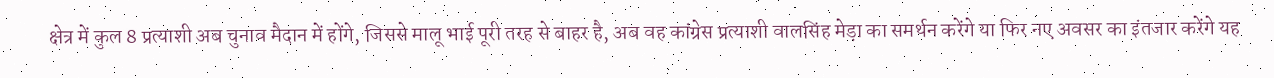क्षेत्र में कुल 8 प्रत्याशी अब चुनाव मैदान में होंगे, जिससे मालू भाई पूरी तरह से बाहर है, अब वह कांग्रेस प्रत्याशी वालसिंह मेड़ा का समर्थन करेंगे या फिर नए अवसर का इंतजार करेंगे यह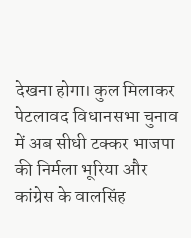देखना होगा। कुल मिलाकर पेटलावद विधानसभा चुनाव में अब सीधी टक्कर भाजपा की निर्मला भूरिया और कांग्रेस के वालसिंह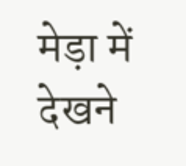मेड़ा में देखने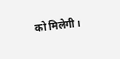को मिलेगी।